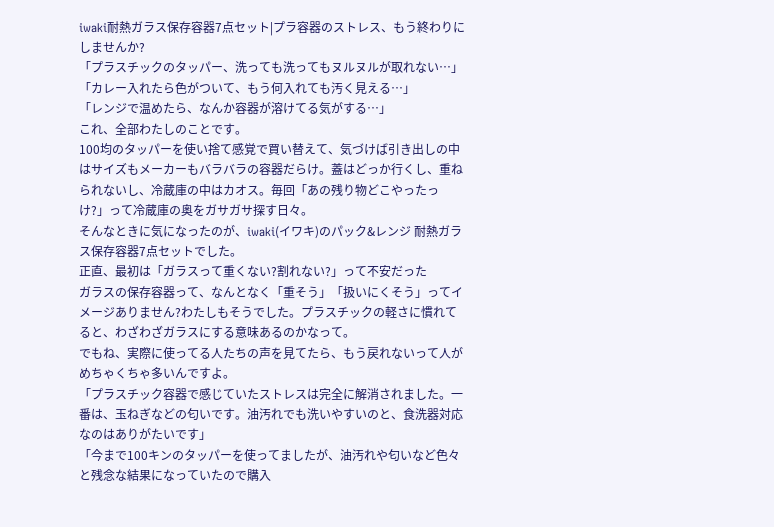iwaki耐熱ガラス保存容器7点セット|プラ容器のストレス、もう終わりにしませんか?
「プラスチックのタッパー、洗っても洗ってもヌルヌルが取れない…」
「カレー入れたら色がついて、もう何入れても汚く見える…」
「レンジで温めたら、なんか容器が溶けてる気がする…」
これ、全部わたしのことです。
100均のタッパーを使い捨て感覚で買い替えて、気づけば引き出しの中はサイズもメーカーもバラバラの容器だらけ。蓋はどっか行くし、重ねられないし、冷蔵庫の中はカオス。毎回「あの残り物どこやったっけ?」って冷蔵庫の奥をガサガサ探す日々。
そんなときに気になったのが、iwaki(イワキ)のパック&レンジ 耐熱ガラス保存容器7点セットでした。
正直、最初は「ガラスって重くない?割れない?」って不安だった
ガラスの保存容器って、なんとなく「重そう」「扱いにくそう」ってイメージありません?わたしもそうでした。プラスチックの軽さに慣れてると、わざわざガラスにする意味あるのかなって。
でもね、実際に使ってる人たちの声を見てたら、もう戻れないって人がめちゃくちゃ多いんですよ。
「プラスチック容器で感じていたストレスは完全に解消されました。一番は、玉ねぎなどの匂いです。油汚れでも洗いやすいのと、食洗器対応なのはありがたいです」
「今まで100キンのタッパーを使ってましたが、油汚れや匂いなど色々と残念な結果になっていたので購入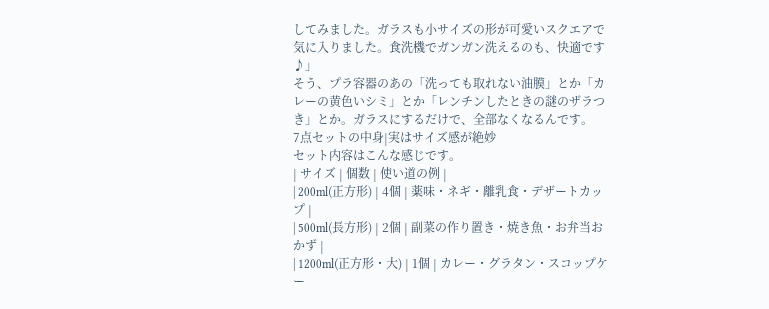してみました。ガラスも小サイズの形が可愛いスクエアで気に入りました。食洗機でガンガン洗えるのも、快適です♪」
そう、プラ容器のあの「洗っても取れない油膜」とか「カレーの黄色いシミ」とか「レンチンしたときの謎のザラつき」とか。ガラスにするだけで、全部なくなるんです。
7点セットの中身|実はサイズ感が絶妙
セット内容はこんな感じです。
| サイズ | 個数 | 使い道の例 |
| 200ml(正方形) | 4個 | 薬味・ネギ・離乳食・デザートカップ |
| 500ml(長方形) | 2個 | 副菜の作り置き・焼き魚・お弁当おかず |
| 1200ml(正方形・大) | 1個 | カレー・グラタン・スコップケー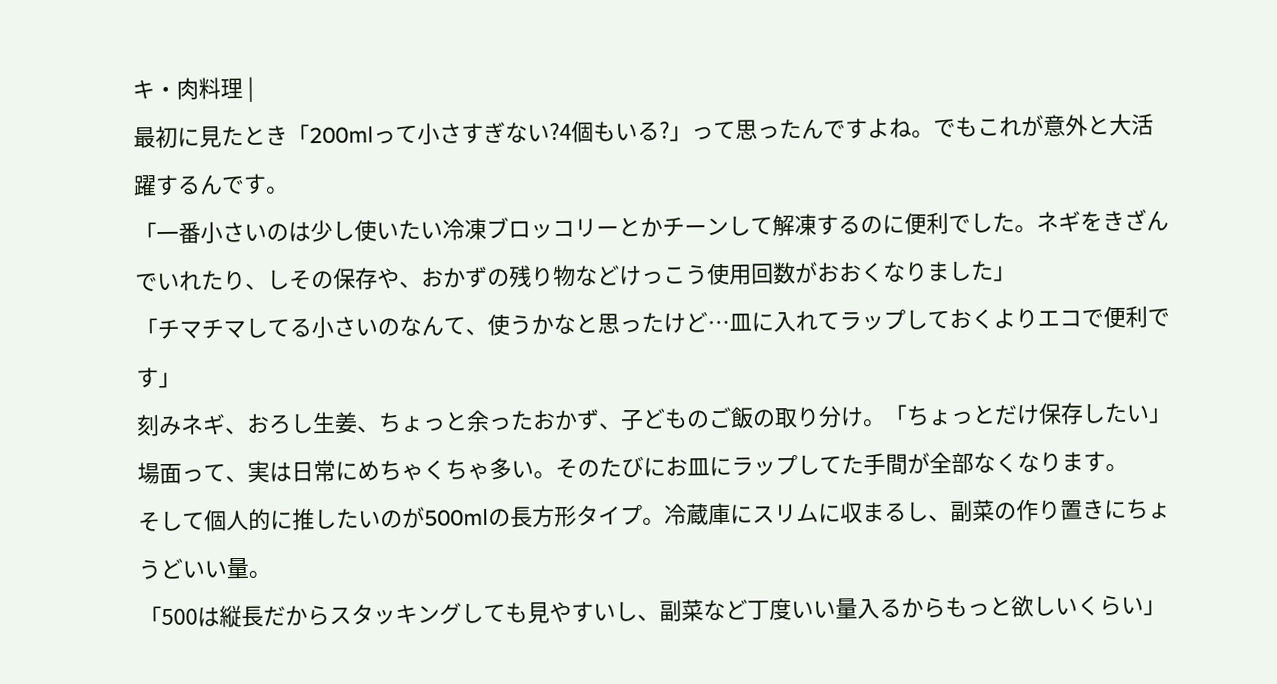キ・肉料理 |
最初に見たとき「200mlって小さすぎない?4個もいる?」って思ったんですよね。でもこれが意外と大活躍するんです。
「一番小さいのは少し使いたい冷凍ブロッコリーとかチーンして解凍するのに便利でした。ネギをきざんでいれたり、しその保存や、おかずの残り物などけっこう使用回数がおおくなりました」
「チマチマしてる小さいのなんて、使うかなと思ったけど…皿に入れてラップしておくよりエコで便利です」
刻みネギ、おろし生姜、ちょっと余ったおかず、子どものご飯の取り分け。「ちょっとだけ保存したい」場面って、実は日常にめちゃくちゃ多い。そのたびにお皿にラップしてた手間が全部なくなります。
そして個人的に推したいのが500mlの長方形タイプ。冷蔵庫にスリムに収まるし、副菜の作り置きにちょうどいい量。
「500は縦長だからスタッキングしても見やすいし、副菜など丁度いい量入るからもっと欲しいくらい」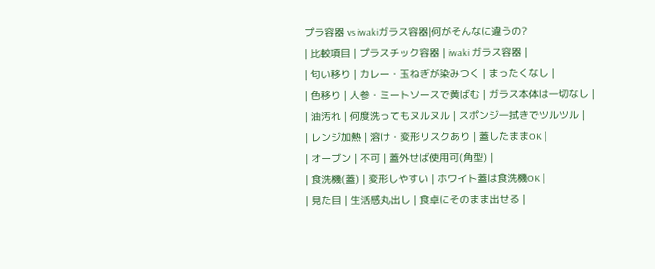プラ容器 vs iwakiガラス容器|何がそんなに違うの?
| 比較項目 | プラスチック容器 | iwaki ガラス容器 |
| 匂い移り | カレー・玉ねぎが染みつく | まったくなし |
| 色移り | 人参・ミートソースで黄ばむ | ガラス本体は一切なし |
| 油汚れ | 何度洗ってもヌルヌル | スポンジ一拭きでツルツル |
| レンジ加熱 | 溶け・変形リスクあり | 蓋したままOK |
| オーブン | 不可 | 蓋外せば使用可(角型) |
| 食洗機(蓋) | 変形しやすい | ホワイト蓋は食洗機OK |
| 見た目 | 生活感丸出し | 食卓にそのまま出せる |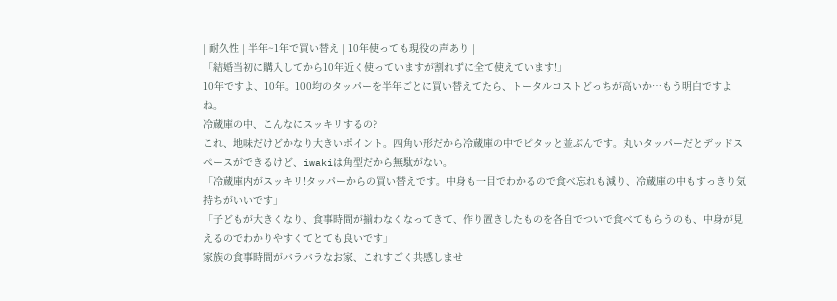| 耐久性 | 半年~1年で買い替え | 10年使っても現役の声あり |
「結婚当初に購入してから10年近く使っていますが割れずに全て使えています!」
10年ですよ、10年。100均のタッパーを半年ごとに買い替えてたら、トータルコストどっちが高いか…もう明白ですよね。
冷蔵庫の中、こんなにスッキリするの?
これ、地味だけどかなり大きいポイント。四角い形だから冷蔵庫の中でピタッと並ぶんです。丸いタッパーだとデッドスペースができるけど、iwakiは角型だから無駄がない。
「冷蔵庫内がスッキリ!タッパーからの買い替えです。中身も一目でわかるので食べ忘れも減り、冷蔵庫の中もすっきり気持ちがいいです」
「子どもが大きくなり、食事時間が揃わなくなってきて、作り置きしたものを各自でついで食べてもらうのも、中身が見えるのでわかりやすくてとても良いです」
家族の食事時間がバラバラなお家、これすごく共感しませ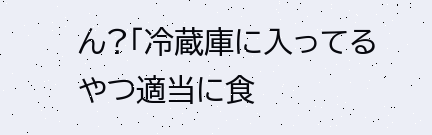ん?「冷蔵庫に入ってるやつ適当に食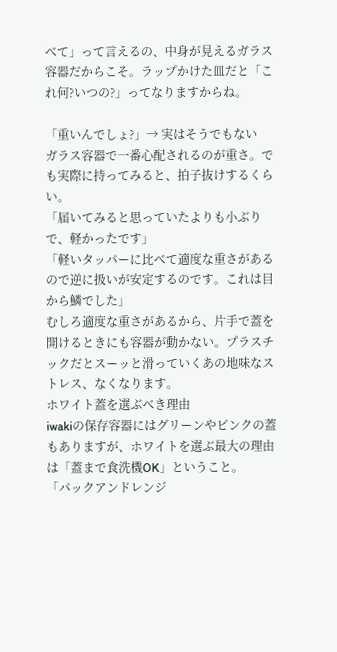べて」って言えるの、中身が見えるガラス容器だからこそ。ラップかけた皿だと「これ何?いつの?」ってなりますからね。

「重いんでしょ?」→ 実はそうでもない
ガラス容器で一番心配されるのが重さ。でも実際に持ってみると、拍子抜けするくらい。
「届いてみると思っていたよりも小ぶりで、軽かったです」
「軽いタッパーに比べて適度な重さがあるので逆に扱いが安定するのです。これは目から鱗でした」
むしろ適度な重さがあるから、片手で蓋を開けるときにも容器が動かない。プラスチックだとスーッと滑っていくあの地味なストレス、なくなります。
ホワイト蓋を選ぶべき理由
iwakiの保存容器にはグリーンやピンクの蓋もありますが、ホワイトを選ぶ最大の理由は「蓋まで食洗機OK」ということ。
「パックアンドレンジ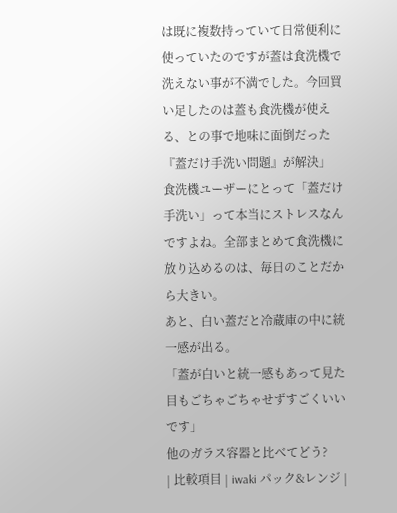は既に複数持っていて日常便利に使っていたのですが蓋は食洗機で洗えない事が不満でした。今回買い足したのは蓋も食洗機が使える、との事で地味に面倒だった『蓋だけ手洗い問題』が解決」
食洗機ユーザーにとって「蓋だけ手洗い」って本当にストレスなんですよね。全部まとめて食洗機に放り込めるのは、毎日のことだから大きい。
あと、白い蓋だと冷蔵庫の中に統一感が出る。
「蓋が白いと統一感もあって見た目もごちゃごちゃせずすごくいいです」
他のガラス容器と比べてどう?
| 比較項目 | iwaki パック&レンジ |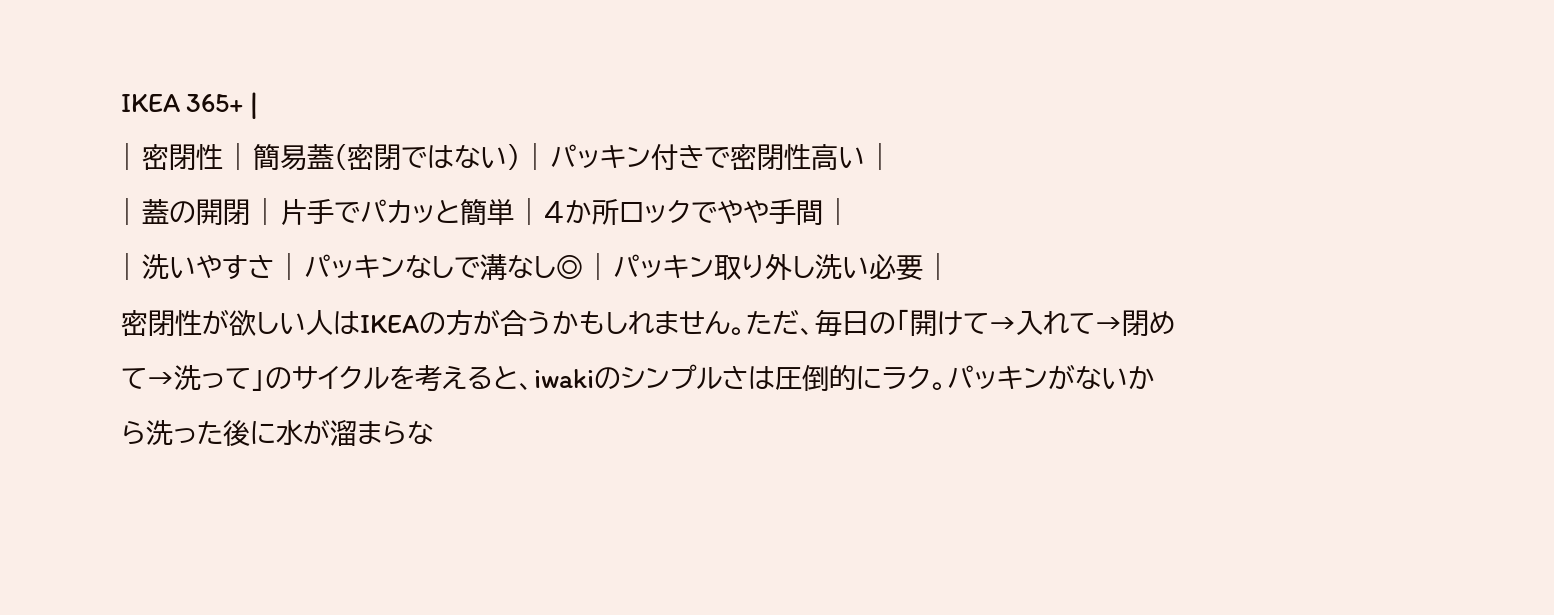IKEA 365+ |
| 密閉性 | 簡易蓋(密閉ではない) | パッキン付きで密閉性高い |
| 蓋の開閉 | 片手でパカッと簡単 | 4か所ロックでやや手間 |
| 洗いやすさ | パッキンなしで溝なし◎ | パッキン取り外し洗い必要 |
密閉性が欲しい人はIKEAの方が合うかもしれません。ただ、毎日の「開けて→入れて→閉めて→洗って」のサイクルを考えると、iwakiのシンプルさは圧倒的にラク。パッキンがないから洗った後に水が溜まらな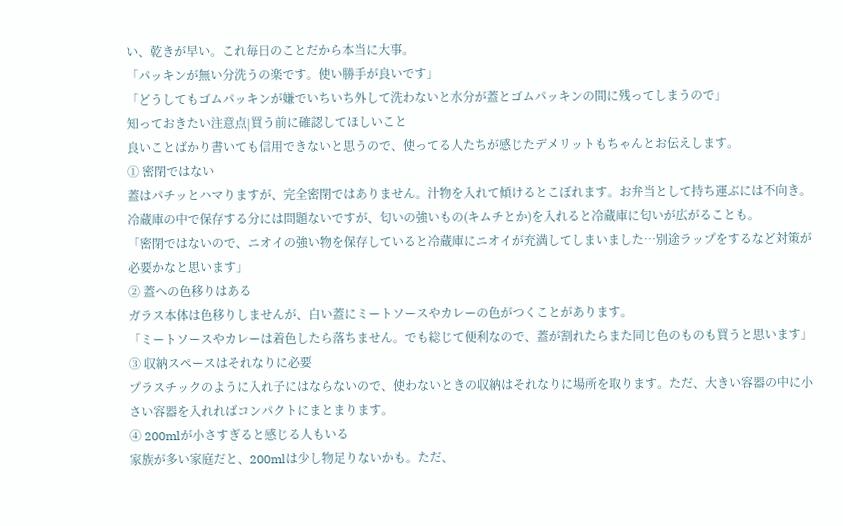い、乾きが早い。これ毎日のことだから本当に大事。
「パッキンが無い分洗うの楽です。使い勝手が良いです」
「どうしてもゴムパッキンが嫌でいちいち外して洗わないと水分が蓋とゴムパッキンの間に残ってしまうので」
知っておきたい注意点|買う前に確認してほしいこと
良いことばかり書いても信用できないと思うので、使ってる人たちが感じたデメリットもちゃんとお伝えします。
① 密閉ではない
蓋はパチッとハマりますが、完全密閉ではありません。汁物を入れて傾けるとこぼれます。お弁当として持ち運ぶには不向き。冷蔵庫の中で保存する分には問題ないですが、匂いの強いもの(キムチとか)を入れると冷蔵庫に匂いが広がることも。
「密閉ではないので、ニオイの強い物を保存していると冷蔵庫にニオイが充満してしまいました…別途ラップをするなど対策が必要かなと思います」
② 蓋への色移りはある
ガラス本体は色移りしませんが、白い蓋にミートソースやカレーの色がつくことがあります。
「ミートソースやカレーは着色したら落ちません。でも総じて便利なので、蓋が割れたらまた同じ色のものも買うと思います」
③ 収納スペースはそれなりに必要
プラスチックのように入れ子にはならないので、使わないときの収納はそれなりに場所を取ります。ただ、大きい容器の中に小さい容器を入れればコンパクトにまとまります。
④ 200mlが小さすぎると感じる人もいる
家族が多い家庭だと、200mlは少し物足りないかも。ただ、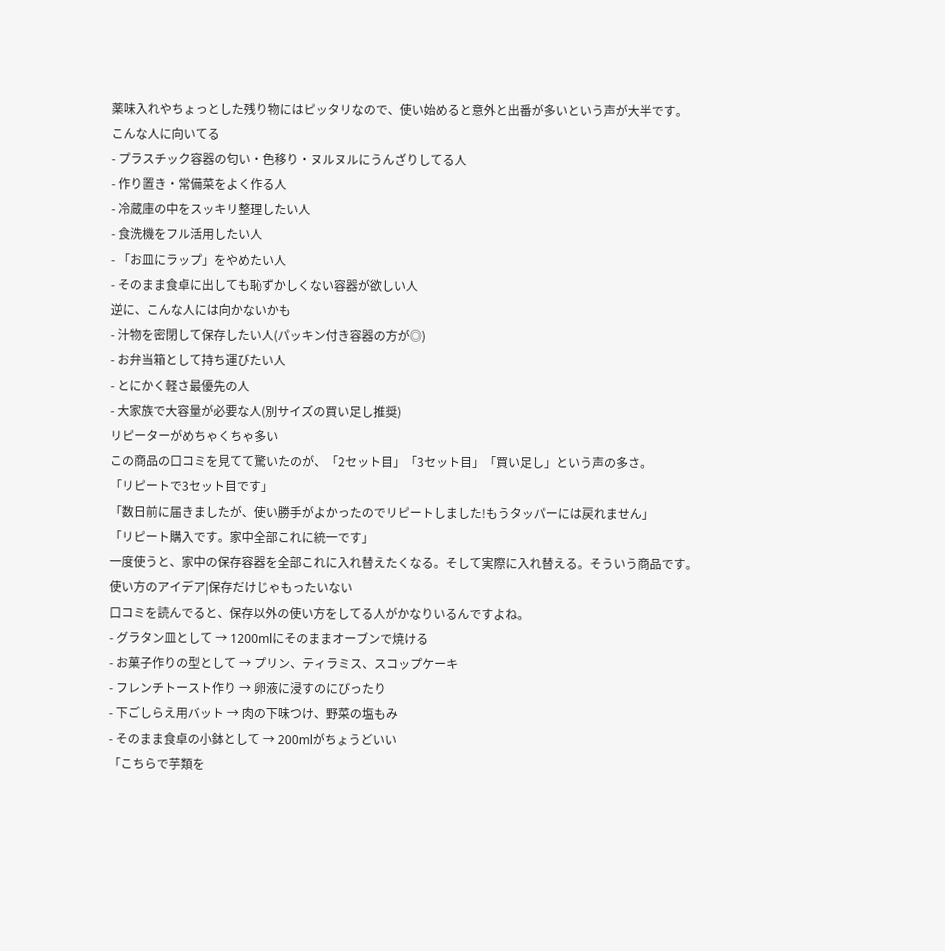薬味入れやちょっとした残り物にはピッタリなので、使い始めると意外と出番が多いという声が大半です。
こんな人に向いてる
- プラスチック容器の匂い・色移り・ヌルヌルにうんざりしてる人
- 作り置き・常備菜をよく作る人
- 冷蔵庫の中をスッキリ整理したい人
- 食洗機をフル活用したい人
- 「お皿にラップ」をやめたい人
- そのまま食卓に出しても恥ずかしくない容器が欲しい人
逆に、こんな人には向かないかも
- 汁物を密閉して保存したい人(パッキン付き容器の方が◎)
- お弁当箱として持ち運びたい人
- とにかく軽さ最優先の人
- 大家族で大容量が必要な人(別サイズの買い足し推奨)
リピーターがめちゃくちゃ多い
この商品の口コミを見てて驚いたのが、「2セット目」「3セット目」「買い足し」という声の多さ。
「リピートで3セット目です」
「数日前に届きましたが、使い勝手がよかったのでリピートしました!もうタッパーには戻れません」
「リピート購入です。家中全部これに統一です」
一度使うと、家中の保存容器を全部これに入れ替えたくなる。そして実際に入れ替える。そういう商品です。
使い方のアイデア|保存だけじゃもったいない
口コミを読んでると、保存以外の使い方をしてる人がかなりいるんですよね。
- グラタン皿として → 1200mlにそのままオーブンで焼ける
- お菓子作りの型として → プリン、ティラミス、スコップケーキ
- フレンチトースト作り → 卵液に浸すのにぴったり
- 下ごしらえ用バット → 肉の下味つけ、野菜の塩もみ
- そのまま食卓の小鉢として → 200mlがちょうどいい
「こちらで芋類を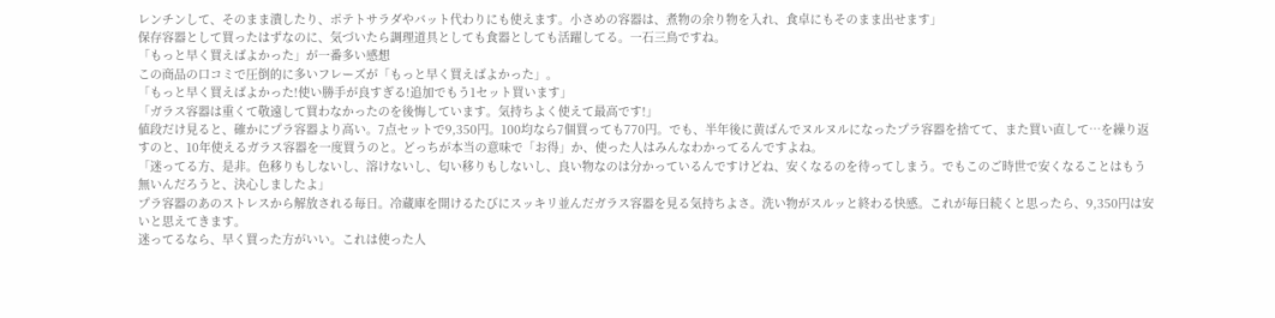レンチンして、そのまま潰したり、ポテトサラダやバット代わりにも使えます。小さめの容器は、煮物の余り物を入れ、食卓にもそのまま出せます」
保存容器として買ったはずなのに、気づいたら調理道具としても食器としても活躍してる。一石三鳥ですね。
「もっと早く買えばよかった」が一番多い感想
この商品の口コミで圧倒的に多いフレーズが「もっと早く買えばよかった」。
「もっと早く買えばよかった!使い勝手が良すぎる!追加でもう1セット買います」
「ガラス容器は重くて敬遠して買わなかったのを後悔しています。気持ちよく使えて最高です!」
値段だけ見ると、確かにプラ容器より高い。7点セットで9,350円。100均なら7個買っても770円。でも、半年後に黄ばんでヌルヌルになったプラ容器を捨てて、また買い直して…を繰り返すのと、10年使えるガラス容器を一度買うのと。どっちが本当の意味で「お得」か、使った人はみんなわかってるんですよね。
「迷ってる方、是非。色移りもしないし、溶けないし、匂い移りもしないし、良い物なのは分かっているんですけどね、安くなるのを待ってしまう。でもこのご時世で安くなることはもう無いんだろうと、決心しましたよ」
プラ容器のあのストレスから解放される毎日。冷蔵庫を開けるたびにスッキリ並んだガラス容器を見る気持ちよさ。洗い物がスルッと終わる快感。これが毎日続くと思ったら、9,350円は安いと思えてきます。
迷ってるなら、早く買った方がいい。これは使った人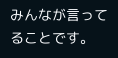みんなが言ってることです。